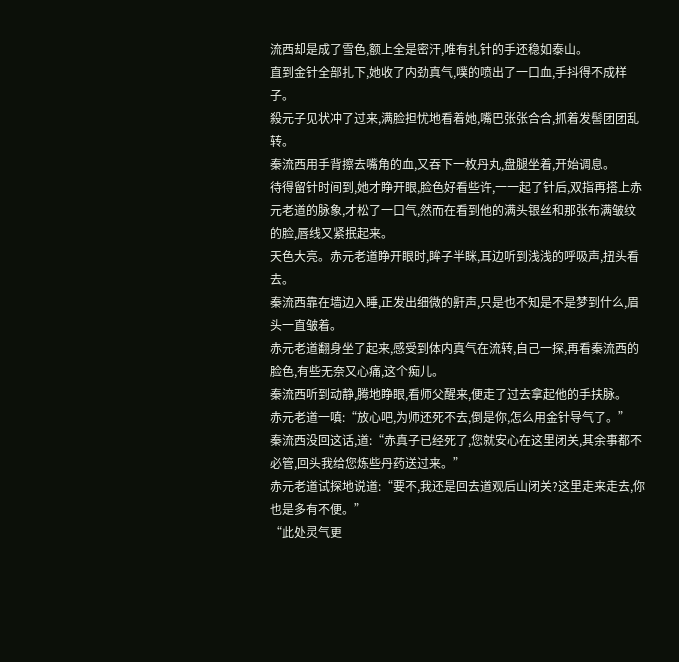流西却是成了雪色,额上全是密汗,唯有扎针的手还稳如泰山。
直到金针全部扎下,她收了内劲真气,噗的喷出了一口血,手抖得不成样子。
殺元子见状冲了过来,满脸担忧地看着她,嘴巴张张合合,抓着发髻团团乱转。
秦流西用手背擦去嘴角的血,又吞下一枚丹丸,盘腿坐着,开始调息。
待得留针时间到,她才睁开眼,脸色好看些许,一一起了针后,双指再搭上赤元老道的脉象,才松了一口气,然而在看到他的满头银丝和那张布满皱纹的脸,唇线又紧抿起来。
天色大亮。赤元老道睁开眼时,眸子半眯,耳边听到浅浅的呼吸声,扭头看去。
秦流西靠在墙边入睡,正发出细微的鼾声,只是也不知是不是梦到什么,眉头一直皱着。
赤元老道翻身坐了起来,感受到体内真气在流转,自己一探,再看秦流西的脸色,有些无奈又心痛,这个痴儿。
秦流西听到动静,腾地睁眼,看师父醒来,便走了过去拿起他的手扶脉。
赤元老道一嗔:“放心吧,为师还死不去,倒是你,怎么用金针导气了。”
秦流西没回这话,道:“赤真子已经死了,您就安心在这里闭关,其余事都不必管,回头我给您炼些丹药送过来。”
赤元老道试探地说道:“要不,我还是回去道观后山闭关?这里走来走去,你也是多有不便。”
“此处灵气更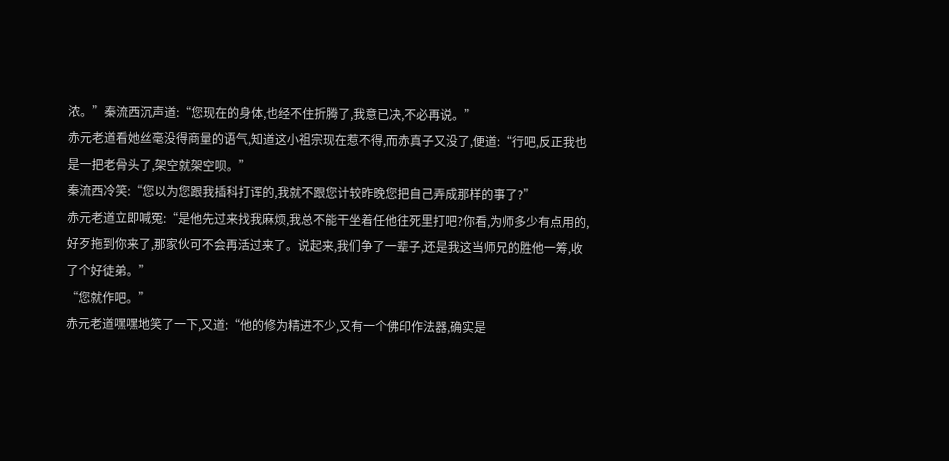浓。”秦流西沉声道:“您现在的身体,也经不住折腾了,我意已决,不必再说。”
赤元老道看她丝毫没得商量的语气,知道这小祖宗现在惹不得,而赤真子又没了,便道:“行吧,反正我也是一把老骨头了,架空就架空呗。”
秦流西冷笑:“您以为您跟我插科打诨的,我就不跟您计较昨晚您把自己弄成那样的事了?”
赤元老道立即喊冤:“是他先过来找我麻烦,我总不能干坐着任他往死里打吧?你看,为师多少有点用的,好歹拖到你来了,那家伙可不会再活过来了。说起来,我们争了一辈子,还是我这当师兄的胜他一筹,收了个好徒弟。”
“您就作吧。”
赤元老道嘿嘿地笑了一下,又道:“他的修为精进不少,又有一个佛印作法器,确实是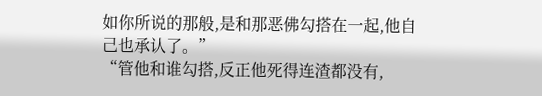如你所说的那般,是和那恶佛勾搭在一起,他自己也承认了。”
“管他和谁勾搭,反正他死得连渣都没有,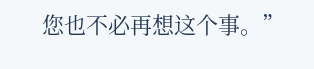您也不必再想这个事。”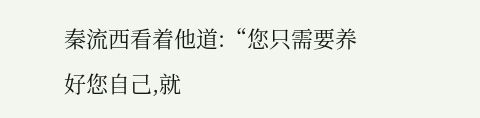秦流西看着他道:“您只需要养好您自己,就